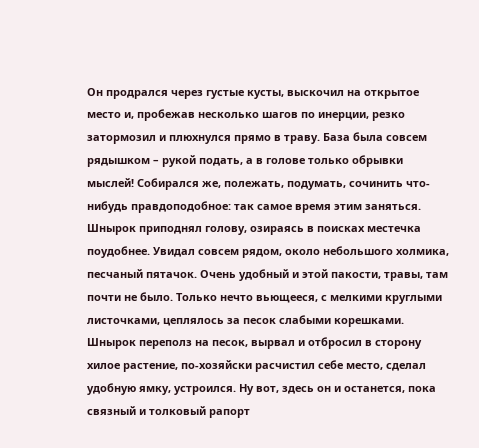Он продрался через густые кусты, выскочил на открытое место и, пробежав несколько шагов по инерции, резко затормозил и плюхнулся прямо в траву. База была совсем рядышком – рукой подать, а в голове только обрывки мыслей! Собирался же, полежать, подумать, сочинить что-нибудь правдоподобное: так самое время этим заняться. Шнырок приподнял голову, озираясь в поисках местечка поудобнее. Увидал совсем рядом, около небольшого холмика, песчаный пятачок. Очень удобный и этой пакости, травы, там почти не было. Только нечто вьющееся, с мелкими круглыми листочками, цеплялось за песок слабыми корешками. Шнырок переполз на песок, вырвал и отбросил в сторону хилое растение, по-хозяйски расчистил себе место, сделал удобную ямку, устроился. Ну вот, здесь он и останется, пока связный и толковый рапорт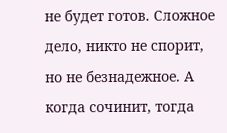не будет готов. Сложное дело, никто не спорит, но не безнадежное. А когда сочинит, тогда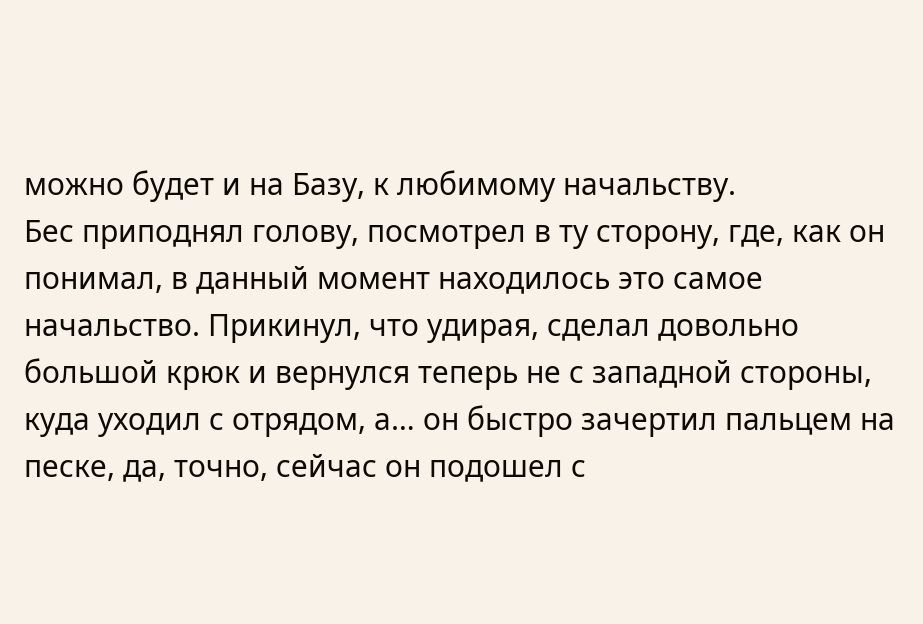можно будет и на Базу, к любимому начальству.
Бес приподнял голову, посмотрел в ту сторону, где, как он понимал, в данный момент находилось это самое начальство. Прикинул, что удирая, сделал довольно большой крюк и вернулся теперь не с западной стороны, куда уходил с отрядом, а… он быстро зачертил пальцем на песке, да, точно, сейчас он подошел с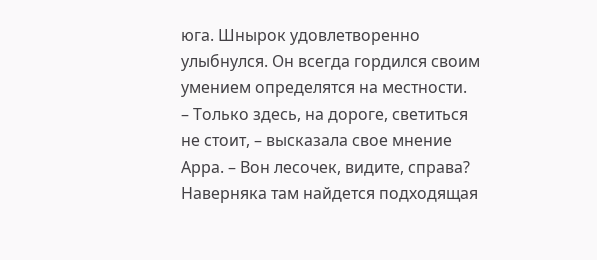юга. Шнырок удовлетворенно улыбнулся. Он всегда гордился своим умением определятся на местности.
– Только здесь, на дороге, светиться не стоит, – высказала свое мнение Арра. – Вон лесочек, видите, справа? Наверняка там найдется подходящая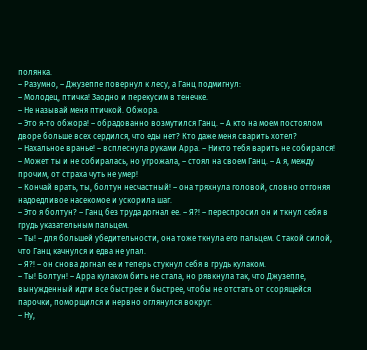полянка.
– Разумно, – Джузеппе повернул к лесу, а Ганц подмигнул:
– Молодец, птичка! Заодно и перекусим в тенечке.
– Не называй меня птичкой. Обжора.
– Это я-то обжора! – обрадованно возмутился Ганц. – А кто на моем постоялом дворе больше всех сердился, что еды нет? Кто даже меня сварить хотел?
– Нахальное вранье! – всплеснула руками Арра. – Никто тебя варить не собирался!
– Может ты и не собиралась, но угрожала, – стоял на своем Ганц. – А я, между прочим, от страха чуть не умер!
– Кончай врать, ты, болтун несчастный! – она тряхнула головой, словно отгоняя надоедливое насекомое и ускорила шаг.
– Это я болтун? – Ганц без труда догнал ее. – Я?! – переспросил он и ткнул себя в грудь указательным пальцем.
– Ты! – для большей убедительности, она тоже ткнула его пальцем. С такой силой, что Ганц качнулся и едва не упал.
– Я?! – он снова догнал ее и теперь стукнул себя в грудь кулаком.
– Ты! Болтун! – Арра кулаком бить не стала, но рявкнула так, что Джузеппе, вынужденный идти все быстрее и быстрее, чтобы не отстать от ссорящейся парочки, поморщился и нервно оглянулся вокруг.
– Ну,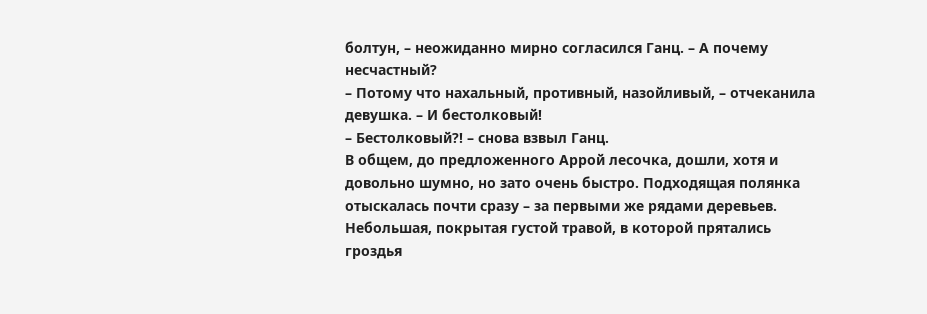болтун, – неожиданно мирно согласился Ганц. – А почему несчастный?
– Потому что нахальный, противный, назойливый, – отчеканила девушка. – И бестолковый!
– Бестолковый?! – снова взвыл Ганц.
В общем, до предложенного Аррой лесочка, дошли, хотя и довольно шумно, но зато очень быстро. Подходящая полянка отыскалась почти сразу – за первыми же рядами деревьев. Небольшая, покрытая густой травой, в которой прятались гроздья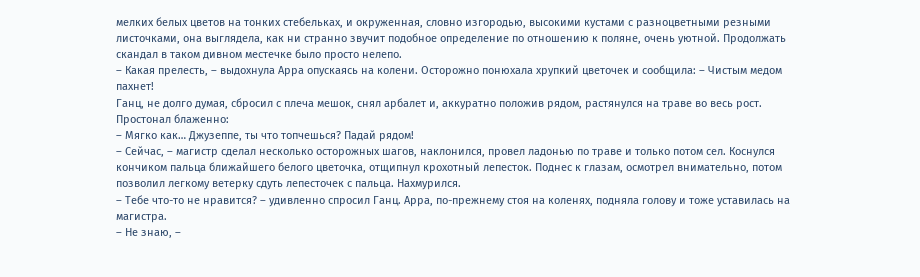мелких белых цветов на тонких стебельках, и окруженная, словно изгородью, высокими кустами с разноцветными резными листочками, она выглядела, как ни странно звучит подобное определение по отношению к поляне, очень уютной. Продолжать скандал в таком дивном местечке было просто нелепо.
– Какая прелесть, – выдохнула Арра опускаясь на колени. Осторожно понюхала хрупкий цветочек и сообщила: – Чистым медом пахнет!
Ганц, не долго думая, сбросил с плеча мешок, снял арбалет и, аккуратно положив рядом, растянулся на траве во весь рост. Простонал блаженно:
– Мягко как… Джузеппе, ты что топчешься? Падай рядом!
– Сейчас, – магистр сделал несколько осторожных шагов, наклонился, провел ладонью по траве и только потом сел. Коснулся кончиком пальца ближайшего белого цветочка, отщипнул крохотный лепесток. Поднес к глазам, осмотрел внимательно, потом позволил легкому ветерку сдуть лепесточек с пальца. Нахмурился.
– Тебе что-то не нравится? – удивленно спросил Ганц. Арра, по-прежнему стоя на коленях, подняла голову и тоже уставилась на магистра.
– Не знаю, –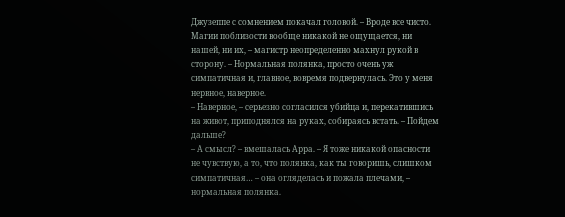Джузеппе с сомнением покачал головой. – Вроде все чисто. Магии поблизости вообще никакой не ощущается, ни нашей, ни их, – магистр неопределенно махнул рукой в сторону. – Нормальная полянка, просто очень уж симпатичная и, главное, вовремя подвернулась. Это у меня нервное, наверное.
– Наверное, – серьезно согласился убийца и, перекатившись на живот, приподнялся на руках, собираясь встать. – Пойдем дальше?
– А смысл? – вмешалась Арра. – Я тоже никакой опасности не чувствую, а то, что полянка, как ты говоришь, слишком симпатичная… – она огляделась и пожала плечами, – нормальная полянка.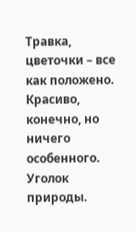Травка, цветочки – все как положено. Красиво, конечно, но ничего особенного. Уголок природы.